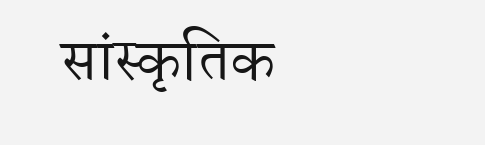सांस्कृतिक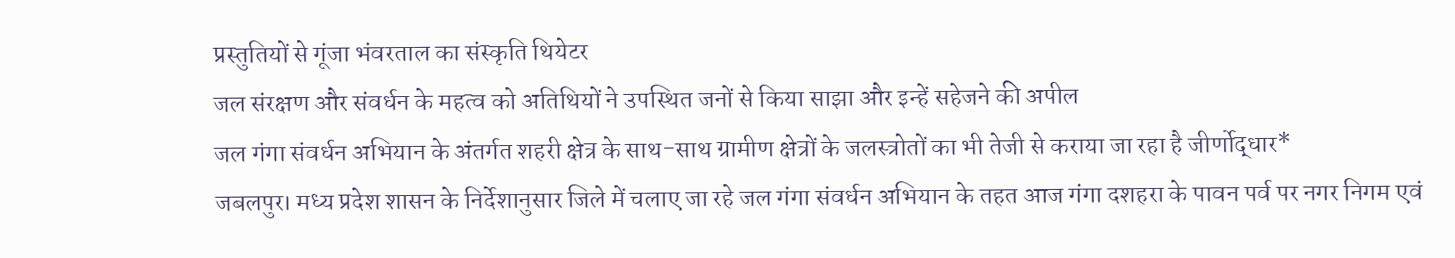प्रस्तुतियों से गूंजा भंवरताल का संस्कृति थियेटर
जल संरक्षण और संवर्धन के महत्व को अतिथियों ने उपस्थित जनों से किया साझा और इन्हें सहेजने की अपील
जल गंगा संवर्धन अभियान के अंतर्गत शहरी क्षेत्र के साथ-साथ ग्रामीण क्षेत्रों के जलस्त्रोतों का भी तेजी से कराया जा रहा है जीर्णोद्धार*
जबलपुर। मध्य प्रदेश शासन के निर्देशानुसार जिले में चलाए जा रहे जल गंगा संवर्धन अभियान के तहत आज गंगा दशहरा के पावन पर्व पर नगर निगम एवं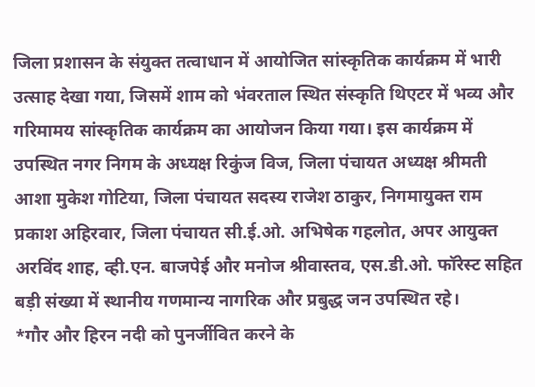जिला प्रशासन के संयुक्त तत्वाधान में आयोजित सांस्कृतिक कार्यक्रम में भारी उत्साह देखा गया, जिसमें शाम को भंवरताल स्थित संस्कृति थिएटर में भव्य और गरिमामय सांस्कृतिक कार्यक्रम का आयोजन किया गया। इस कार्यक्रम में उपस्थित नगर निगम के अध्यक्ष रिकुंज विज, जिला पंचायत अध्यक्ष श्रीमती आशा मुकेश गोटिया, जिला पंचायत सदस्य राजेश ठाकुर, निगमायुक्त राम प्रकाश अहिरवार, जिला पंचायत सी.ई.ओ. अभिषेक गहलोत, अपर आयुक्त अरविंद शाह, व्ही.एन. बाजपेई और मनोज श्रीवास्तव, एस.डी.ओ. फॉरेस्ट सहित बड़ी संख्या में स्थानीय गणमान्य नागरिक और प्रबुद्ध जन उपस्थित रहे।
*गौर और हिरन नदी को पुनर्जीवित करने के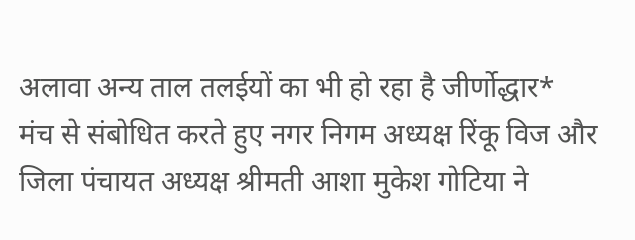अलावा अन्य ताल तलईयों का भी हो रहा है जीर्णोद्धार*
मंच से संबोधित करते हुए नगर निगम अध्यक्ष रिंकू विज और जिला पंचायत अध्यक्ष श्रीमती आशा मुकेश गोटिया ने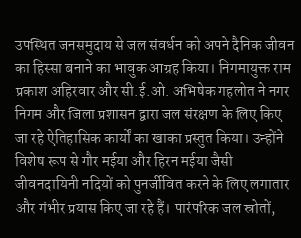उपस्थित जनसमुदाय से जल संवर्धन को अपने दैनिक जीवन का हिस्सा बनाने का भावुक आग्रह किया। निगमायुक्त राम प्रकाश अहिरवार और सी.ई.ओ. अभिषेक गहलोत ने नगर निगम और जिला प्रशासन द्वारा जल संरक्षण के लिए किए जा रहे ऐतिहासिक कार्यों का खाका प्रस्तुत किया। उन्होंने विशेष रूप से गौर मईया और हिरन मईया जैसी जीवनदायिनी नदियों को पुनर्जीवित करने के लिए लगातार और गंभीर प्रयास किए जा रहे हैं। पारंपरिक जल स्रोतों,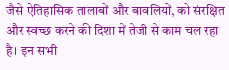जैसे ऐतिहासिक तालाबों और बावलियों, को संरक्षित और स्वच्छ करने की दिशा में तेजी से काम चल रहा है। इन सभी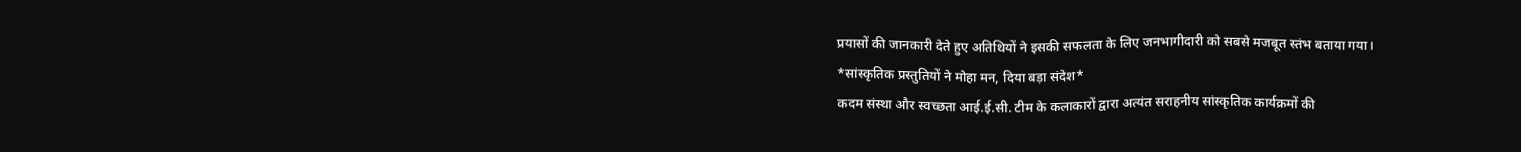प्रयासों की जानकारी देते हुए अतिथियों ने इसकी सफलता के लिए जनभागीदारी को सबसे मजबूत स्तंभ बताया गया।
*सांस्कृतिक प्रस्तुतियों ने मोहा मन, दिया बड़ा संदेश*
कदम संस्था और स्वच्छता आई.ई.सी. टीम के कलाकारों द्वारा अत्यंत सराहनीय सांस्कृतिक कार्यक्रमों की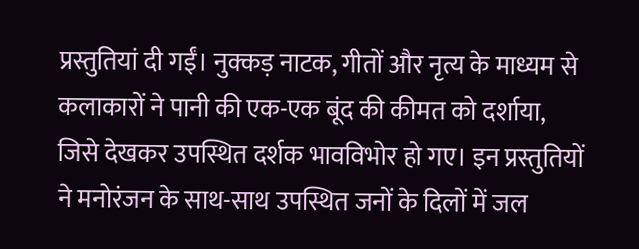प्रस्तुतियां दी गईं। नुक्कड़ नाटक, गीतों और नृत्य के माध्यम से कलाकारों ने पानी की एक-एक बूंद की कीमत को दर्शाया, जिसे देखकर उपस्थित दर्शक भावविभोर हो गए। इन प्रस्तुतियों ने मनोरंजन के साथ-साथ उपस्थित जनों के दिलों में जल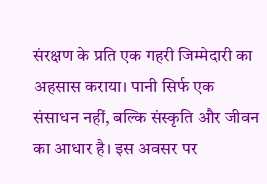संरक्षण के प्रति एक गहरी जिम्मेदारी का अहसास कराया। पानी सिर्फ एक संसाधन नहीं, बल्कि संस्कृति और जीवन का आधार है। इस अवसर पर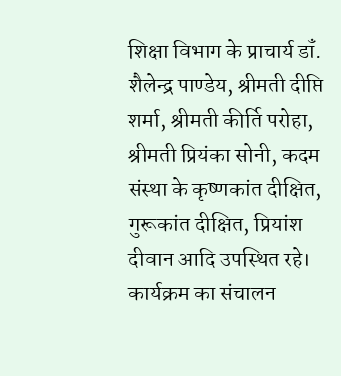शिक्षा विभाग के प्राचार्य डॉं. शैलेन्द्र पाण्डेय, श्रीमती दीप्ति शर्मा, श्रीमती कीर्ति परोहा, श्रीमती प्रियंका सोनी, कदम संस्था के कृष्णकांत दीक्षित, गुरूकांत दीक्षित, प्रियांश दीवान आदि उपस्थित रहे। कार्यक्रम का संचालन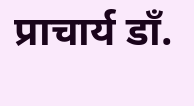प्राचार्य डॉं.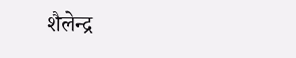शैलेन्द्र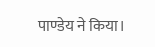पाण्डेय ने किया।